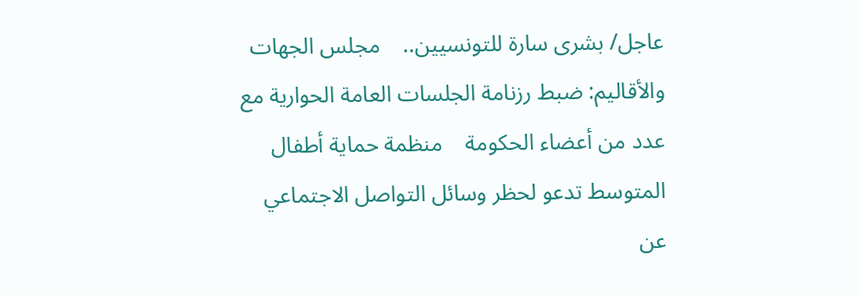عاجل/ بشرى سارة للتونسيين..    مجلس الجهات والأقاليم: ضبط رزنامة الجلسات العامة الحوارية مع عدد من أعضاء الحكومة    منظمة حماية أطفال المتوسط تدعو لحظر وسائل التواصل الاجتماعي عن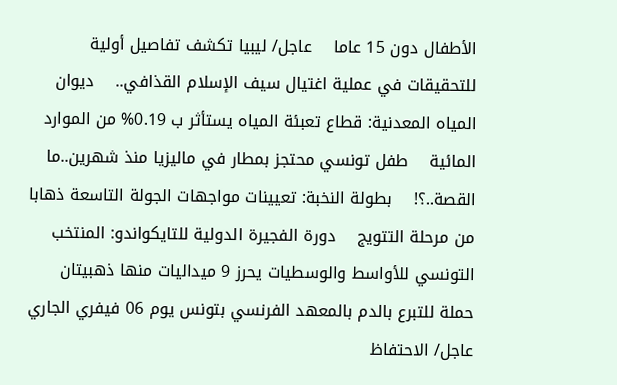الأطفال دون 15 عاما    عاجل/ ليبيا تكشف تفاصيل أولية للتحقيقات في عملية اغتيال سيف الإسلام القذافي..    ديوان المياه المعدنية: قطاع تعبئة المياه يستأثر ب 0.19% من الموارد المائية    طفل تونسي محتجز بمطار في ماليزيا منذ شهرين..ما القصة..؟!    بطولة النخبة: تعيينات مواجهات الجولة التاسعة ذهابا من مرحلة التتويج    دورة الفجيرة الدولية للتايكواندو: المنتخب التونسي للأواسط والوسطيات يحرز 9 ميداليات منها ذهبيتان    حملة للتبرع بالدم بالمعهد الفرنسي بتونس يوم 06 فيفري الجاري    عاجل/ الاحتفاظ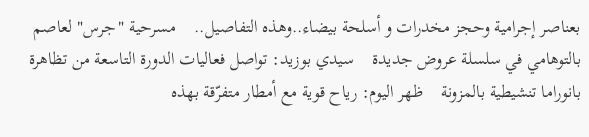بعناصر إجرامية وحجز مخدرات و أسلحة بيضاء..وهذه التفاصيل..    مسرحية "جرس" لعاصم بالتوهامي في سلسلة عروض جديدة    سيدي بوزيد: تواصل فعاليات الدورة التاسعة من تظاهرة بانوراما تنشيطية بالمزونة    ظهر اليوم: رياح قوية مع أمطار متفرّقة بهذه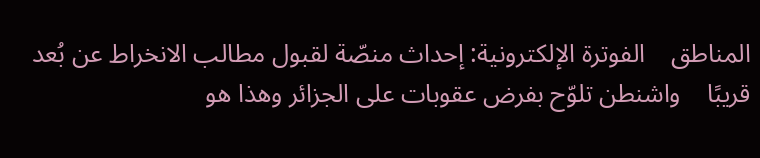المناطق    الفوترة الإلكترونية: إحداث منصّة لقبول مطالب الانخراط عن بُعد قريبًا    واشنطن تلوّح بفرض عقوبات على الجزائر وهذا هو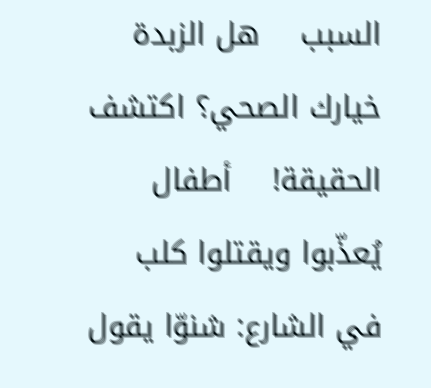السبب    هل الزبدة خيارك الصحي؟ اكتشف الحقيقة!    أطفال يُعذّبوا ويقتلوا كلب في الشارع: شنوّا يقول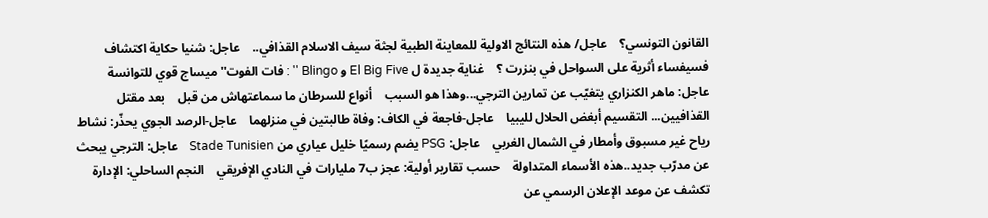القانون التونسي؟    عاجل/ هذه النتائج الاولية للمعاينة الطبية لجثة سيف الاسلام القذافي..    عاجل: شنيا حكاية اكتشاف فسيفساء أثرية على السواحل في بنزرت ؟    غناية جديدة ل El Big Five و Blingo '' : فات الفوت'' ميساج قوي للتوانسة    عاجل: ماهر الكنزاري يتغيّب عن تمارين الترجي...وهذا هو السبب    أنواع للسرطان ما سماعتهاش من قبل    بعد مقتل القذافيين... التقسيم أبغض الحلال لليبيا    عاجل-فاجعة في الكاف: وفاة طالبتين في منزلهما    عاجل-الرصد الجوي يحذّر: نشاط رياح غير مسبوق وأمطار في الشمال الغربي    عاجل: PSG يضم رسميًا خليل عياري من Stade Tunisien    عاجل: الترجي يبحث عن مدرّب جديد..هذه الأسماء المتداولة    حسب تقارير أولية: عجز ب7 مليارات في النادي الإفريقي    النجم الساحلي: الإدارة تكشف عن موعد الإعلان الرسمي عن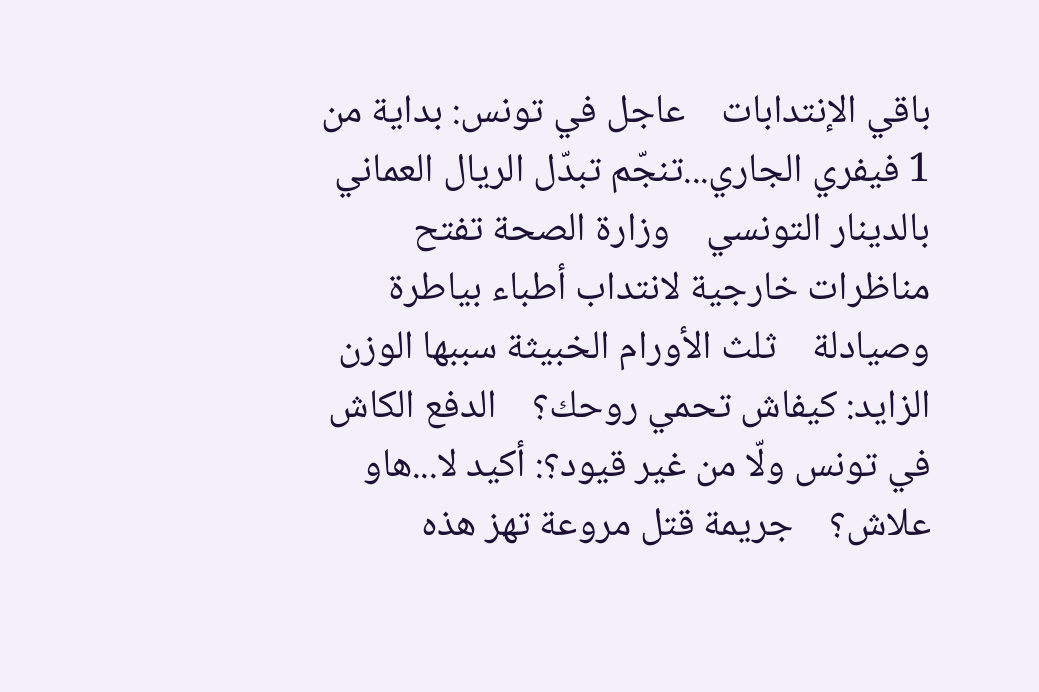باقي الإنتدابات    عاجل في تونس: بداية من 1 فيفري الجاري...تنجّم تبدّل الريال العماني بالدينار التونسي    وزارة الصحة تفتح مناظرات خارجية لانتداب أطباء بياطرة وصيادلة    ثلث الأورام الخبيثة سببها الوزن الزايد: كيفاش تحمي روحك؟    الدفع الكاش في تونس ولّا من غير قيود؟: أكيد لا...هاو علاش؟    جريمة قتل مروعة تهز هذه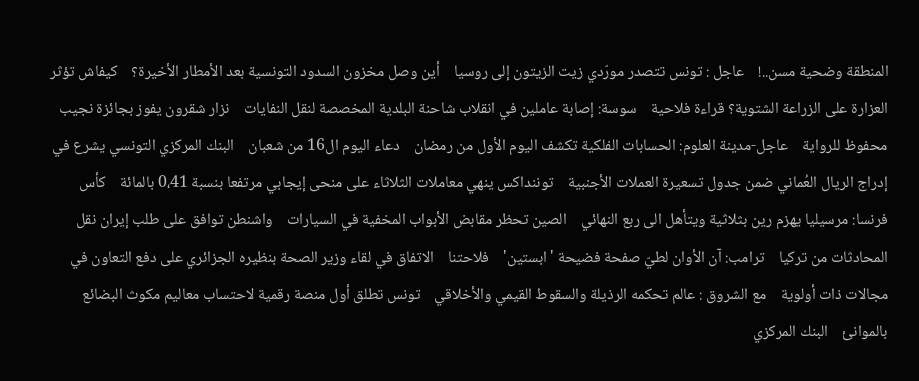المنطقة وضحية مسن..!    عاجل : تونس تتصدر مورّدي زيت الزيتون إلى روسيا    أين وصل مخزون السدود التونسية بعد الأمطار الأخيرة؟    كيفاش تؤثر العزارة على الزراعة الشتوية؟ قراءة فلاحية    سوسة: إصابة عاملين في انقلاب شاحنة البلدية المخصصة لنقل النفايات    نزار شقرون يفوز بجائزة نجيب محفوظ للرواية    عاجل-مدينة العلوم: الحسابات الفلكية تكشف اليوم الأول من رمضان    دعاء اليوم ال16 من شعبان    البنك المركزي التونسي يشرع في إدراج الريال العُماني ضمن جدول تسعيرة العملات الأجنبية    توننداكس ينهي معاملات الثلاثاء على منحى إيجابي مرتفعا بنسبة 0،41 بالمائة    كأس فرنسا: مرسيليا يهزم رين بثلاثية ويتأهل الى ربع النهائي    الصين تحظر مقابض الأبواب المخفية في السيارات    واشنطن توافق على طلب إيران نقل المحادثات من تركيا    ترامب: آن الأوان لطيّ صفحة فضيحة 'ابستين'    فلاحتنا    الاتفاق في لقاء وزير الصحة بنظيره الجزائري على دفع التعاون في مجالات ذات أولوية    مع الشروق : عالم تحكمه الرذيلة والسقوط القيمي والأخلاقي    تونس تطلق أول منصة رقمية لاحتساب معاليم مكوث البضائع بالموانئ    البنك المركزي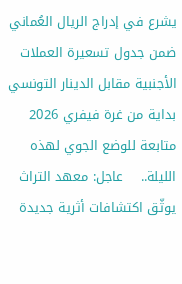يشرع في إدراج الريال العُماني ضمن جدول تسعيرة العملات الأجنبية مقابل الدينار التونسي بداية من غرة فيفري 2026    متابعة للوضع الجوي لهذه الليلة..    عاجل: معهد التراث يوثّق اكتشافات أثرية جديدة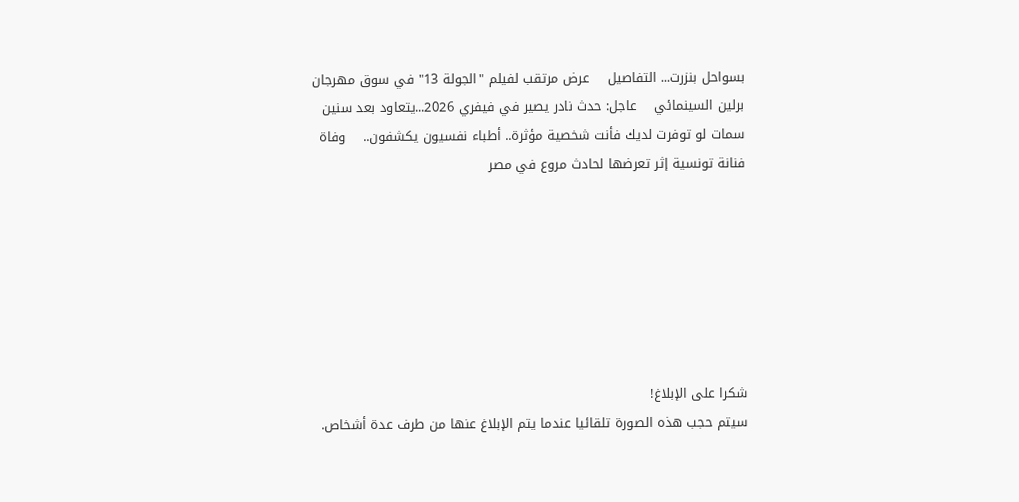بسواحل بنزرت... التفاصيل    عرض مرتقب لفيلم "الجولة 13" في سوق مهرجان برلين السينمائي    عاجل: حدث نادر يصير في فيفري 2026...يتعاود بعد سنين    سمات لو توفرت لديك فأنت شخصية مؤثرة.. أطباء نفسيون يكشفون..    وفاة فنانة تونسية إثر تعرضها لحادث مروع في مصر







شكرا على الإبلاغ!
سيتم حجب هذه الصورة تلقائيا عندما يتم الإبلاغ عنها من طرف عدة أشخاص.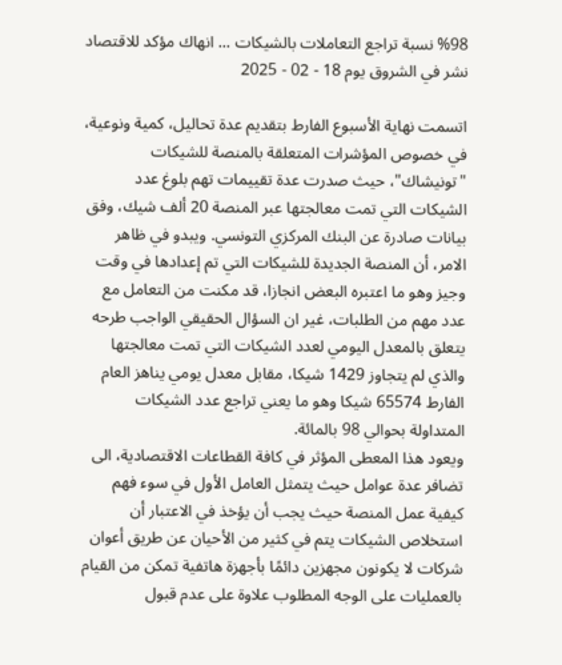%98 نسبة تراجع التعاملات بالشيكات ... انهاك مؤكد للاقتصاد
نشر في الشروق يوم 18 - 02 - 2025

اتسمت نهاية الأسبوع الفارط بتقديم عدة تحاليل، كمية ونوعية، في خصوص المؤشرات المتعلقة بالمنصة للشيكات "تونيشاك"، حيث صدرت عدة تقييمات تهم بلوغ عدد الشيكات التي تمت معالجتها عبر المنصة 20 ألف شيك، وفق بيانات صادرة عن البنك المركزي التونسي. ويبدو في ظاهر الامر، أن المنصة الجديدة للشيكات التي تم إعدادها في وقت وجيز وهو ما اعتبره البعض انجازا، قد مكنت من التعامل مع عدد مهم من الطلبات، غير ان السؤال الحقيقي الواجب طرحه يتعلق بالمعدل اليومي لعدد الشيكات التي تمت معالجتها والذي لم يتجاوز 1429 شيكا، مقابل معدل يومي يناهز العام الفارط 65574 شيكا وهو ما يعني تراجع عدد الشيكات المتداولة بحوالي 98 بالمائة.
ويعود هذا المعطى المؤثر في كافة القطاعات الاقتصادية، الى تضافر عدة عوامل حيث يتمثل العامل الأول في سوء فهم كيفية عمل المنصة حيث يجب أن يؤخذ في الاعتبار أن استخلاص الشيكات يتم في كثير من الأحيان عن طريق أعوان شركات لا يكونون مجهزين دائمًا بأجهزة هاتفية تمكن من القيام بالعمليات على الوجه المطلوب علاوة على عدم قبول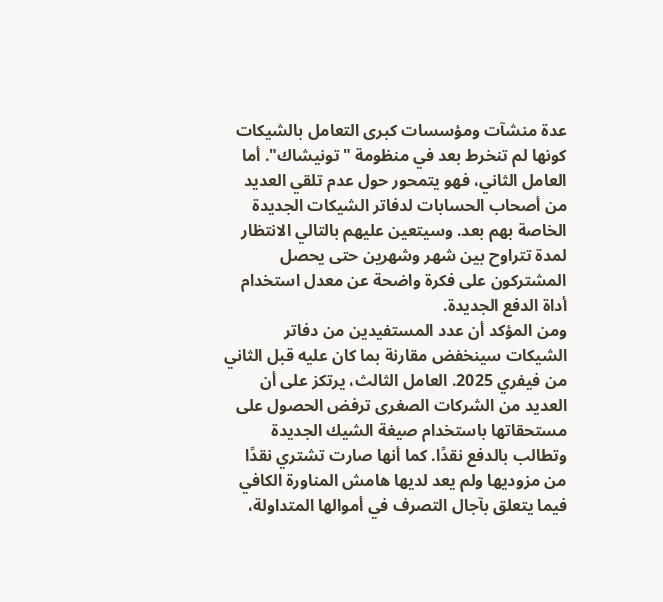عدة منشآت ومؤسسات كبرى التعامل بالشيكات كونها لم تنخرط بعد في منظومة "تونيشاك". أما العامل الثاني، فهو يتمحور حول عدم تلقي العديد من أصحاب الحسابات لدفاتر الشيكات الجديدة الخاصة بهم بعد. وسيتعين عليهم بالتالي الانتظار لمدة تتراوح بين شهر وشهرين حتى يحصل المشتركون على فكرة واضحة عن معدل استخدام أداة الدفع الجديدة.
ومن المؤكد أن عدد المستفيدين من دفاتر الشيكات سينخفض مقارنة بما كان عليه قبل الثاني من فيفري 2025. العامل الثالث، يرتكز على أن العديد من الشركات الصغرى ترفض الحصول على مستحقاتها باستخدام صيغة الشيك الجديدة وتطالب بالدفع نقدًا. كما أنها صارت تشتري نقدًا من مزوديها ولم يعد لديها هامش المناورة الكافي فيما يتعلق بآجال التصرف في أموالها المتداولة،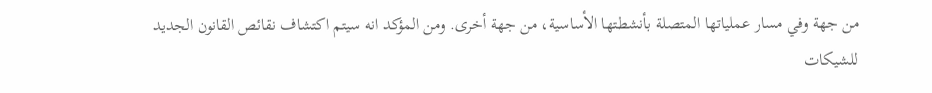من جهة وفي مسار عملياتها المتصلة بأنشطتها الأساسية، من جهة أخرى. ومن المؤكد انه سيتم اكتشاف نقائص القانون الجديد للشيكات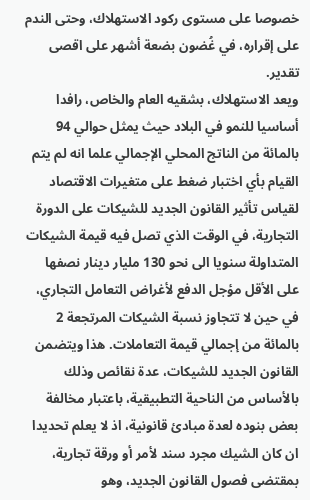خصوصا على مستوى ركود الاستهلاك، وحتى الندم على إقراره، في غُضون بضعة أشهر على اقصى تقدير.
ويعد الاستهلاك، بشقيه العام والخاص، رافدا أساسيا للنمو في البلاد حيث يمثل حوالي 94 بالمائة من الناتج المحلي الإجمالي علما انه لم يتم القيام بأي اختبار ضغط على متغيرات الاقتصاد لقياس تأثير القانون الجديد للشيكات على الدورة التجارية، في الوقت الذي تصل فيه قيمة الشيكات المتداولة سنويا الى نحو 130 مليار دينار نصفها على الأقل مؤجل الدفع لأغراض التعامل التجاري، في حين لا تتجاوز نسبة الشيكات المرتجعة 2 بالمائة من إجمالي قيمة التعاملات. هذا ويتضمن القانون الجديد للشيكات، عدة نقائص وذلك بالأساس من الناحية التطبيقية، باعتبار مخالفة بعض بنوده لعدة مبادئ قانونية، اذ لا يعلم تحديدا ان كان الشيك مجرد سند لأمر أو ورقة تجارية، بمقتضى فصول القانون الجديد، وهو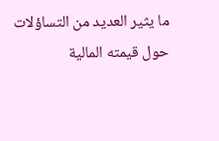ما يثير العديد من التساؤلات حول قيمته المالية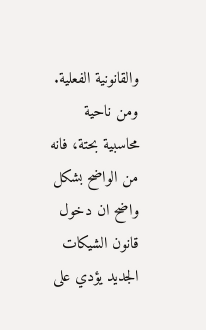والقانونية الفعلية.
ومن ناحية محاسبية بحتة، فانه من الواضح بشكل واضح ان دخول قانون الشيكات الجديد يؤدي على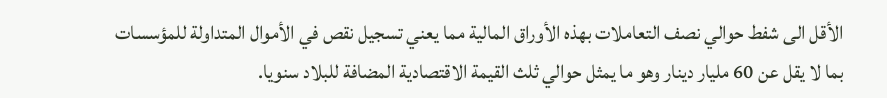الأقل الى شفط حوالي نصف التعاملات بهذه الأوراق المالية مما يعني تسجيل نقص في الأموال المتداولة للمؤسسات بما لا يقل عن 60 مليار دينار وهو ما يمثل حوالي ثلث القيمة الاقتصادية المضافة للبلاد سنويا.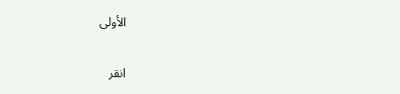الأولى


انقر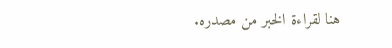هنا لقراءة الخبر من مصدره.